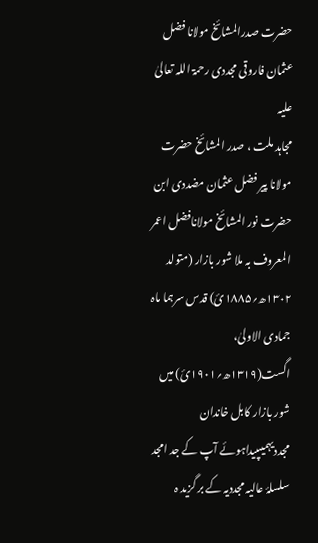حضرت صدرالمشائخ مولانا فضل عثمان فاروقی مجددی رحمۃ اللہ تعالیٰ علیہ
مجاہد ملت ، صدر المشائخ حضرت مولانا پیر فضل عثمان مضددی ابن حضرت نور المشائخ مولانافضل اعمر المعروف بہ ملا شور بازار (متولد ۱۳۰۲ھ؍۱۸۸۵ئ) قدس سرہما ماہ جمادی الاولیٰ، اگست(۱۳۱۹ھ؍۱۹۰۱ئ) میں شور بازار کابل خاندان مجددیہمیںپیداہوئے آپ کے جد امجد سلسلۂ عالیہ مجددیہ کے بر گزید ہ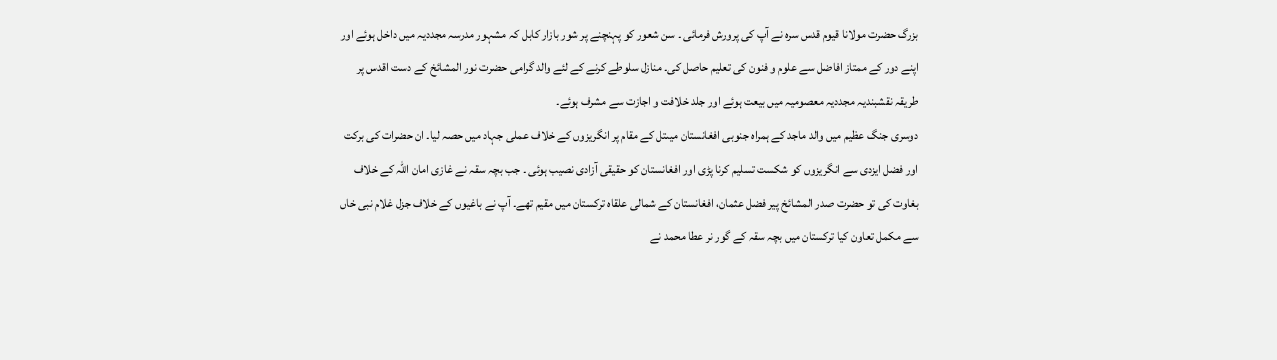بزرگ حضرت مولانا قیوم قدس سرہ نے آپ کی پرورش فرمائی ۔ سن شعور کو پہنچنے پر شور بازار کابل کہ مشہور مدرسہ مجددیہ میں داخل ہوئے اور اپنے دور کے ممتاز افاضل سے علوم و فنون کی تعلیم حاصل کی۔ منازل سلوطے کرنے کے لئے والد گرامی حضرت نور المشائخ کے دست اقدس پر طریقہ نقشبندیہ مجددیہ معصومیہ میں بیعت ہوئے اور جلد خلافت و اجازت سے مشرف ہوئے۔
دوسری جنگ عظیم میں والد ماجد کے ہمراہ جنوبی افغانستان میںتل کے مقام پر انگریزوں کے خلاف عملی جہاد میں حصہ لیا۔ ان حضرات کی برکت اور فضل ایزدی سے انگریزوں کو شکست تسلیم کرنا پڑی اور افغانستان کو حقیقی آزادی نصیب ہوئی ۔ جب بچہ سقہ نے غازی امان اللہ کے خلاف بغاوت کی تو حضرت صدر المشائخ پیر فضل عثمان، افغانستان کے شمالی علقاہ ترکستان میں مقیم تھے۔ آپ نے باغیوں کے خلاف جزل غلام نبی خاں سے مکمل تعاون کیا ترکستان میں بچہ سقہ کے گور نر عطا محمد نے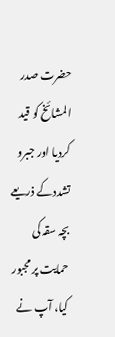حضرت صدر المشائخ کو قید کردیا اور جبرو تشددکے ذریعے بچہ سقہ کی حمایت پر مجبور کیا، آپ نے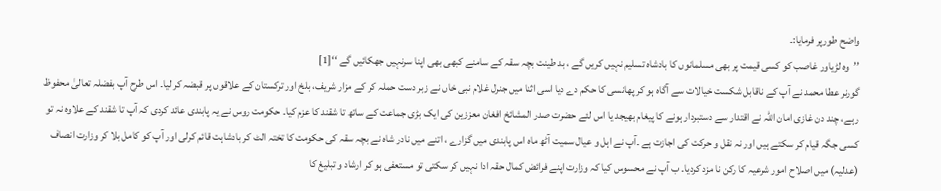واضح طورپر فرمایا:۔
’’وہ لڑیاور غاصب کو کسی قیمت پر بھی مسلمانوں کا بادشاہ تسلیم نہیں کریں گے ، بد طینت بچہ سقہ کے سامنے کبھی بھی اپنا سرنہیں جھکائیں گے ‘‘[1]
گورنر عطا محمد نے آپ کے ناقابل شکست خیالات سے آگاہ ہو کر پھانسی کا حکم دے دیا اسی اثنا میں جنرل غلام نبی خاں نے زبر دست حملہ کر کے مزار شریف، بلخ اور ترکستان کے علاقوں پر قبضہ کر لیا۔ اس طرح آپ بفضلہ تعالیٰ محفوظ رہے، چند دن غازی امان اللہ نے اقتدار سے دستبردار ہونے کا پیغام بھیجد یا اس لئے حضرت صدر المشائخ افغان معززین کی ایک بڑی جماعت کے ساتھ تا شقند کا عزم کیا۔ حکومت روس نے یہ پابندی عائد کردی کہ آپ تا شقند کے علاوہ نہ تو کسی جگہ قیام کر سکتے ہیں اور نہ نقل و حرکت کی اجازت ہے ۔آپ نے اہل و عیال سمیت آٹھ ماہ اس پابندی میں گزارے ، اتنے میں نادر شاہ نے بچہ سقہ کی حکومت کا تختہ الٹ کر بادشاہت قائم کرلی اور آپ کو کامل بلا کر وزارت انصاف (عدلیہ) میں اصلاح امور شرعیہ کا رکن نا مزد کردیا۔ ب آپ نے محسوس کیا کہ وزارت اپنے فرائض کمال حقہ ادا نہیں کر سکتی تو مستعفی ہو کر ارشاد و تبلیغ کا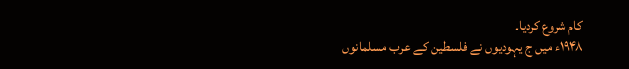کام شروع کردیا۔
۱۹۴۸ء میں ج یہودیوں نے فلسطین کے عرب مسلمانوں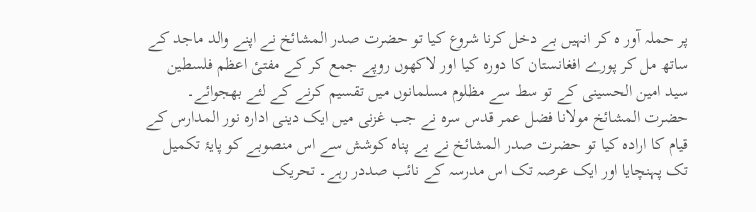پر حملہ آور ہ کر انہیں بے دخل کرنا شروع کیا تو حضرت صدر المشائخ نے اپنے والد ماجد کے ساتھ مل کر پورے افغانستان کا دورہ کیا اور لاکھوں روپے جمع کر کے مفتیٔ اعظم فلسطین سید امین الحسینی کے تو سط سے مظلوم مسلمانوں میں تقسیم کرنے کے لئے بھجوائے۔
حضرت المشائخ مولانا فضل عمر قدس سرہ نے جب غزنی میں ایک دینی ادارہ نور المدارس کے قیام کا ارادہ کیا تو حضرت صدر المشائخ نے بے پناہ کوشش سے اس منصوبے کو پایۂ تکمیل تک پہنچایا اور ایک عرصہ تک اس مدرسہ کے نائب صددر رہے۔ تحریک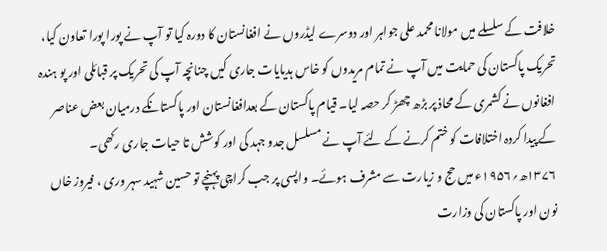خلافت کے سلسلے میں مولانا محمد علی جواہر اور دوسرے لیڈروں نے افغانستان کا دورہ کیا تو آپ نے پورا پورا تعاون کیا، تحریک پاکستان کی حمایت میں آپ نے تمام مریدوں کو خاس ہدیایات جاری کیں چنانچہ آپ کی تحریک پر قبائلی اور پو ہندہ افغانوں نے کشمری کے محاذ پر بڑھ چھڑ کر حصہ لیا۔ قیام پاکستان کے بعدافغانستان اور پاکستانکے درمیان بعض عناصر کے پیدا کردہ اختلافات کو ختم کرنے کے لئے آپ نے مسلسل جدو جہد کی اور کوشش تا حیات جاری رکھی۔
۱۳۷۶ھ؍۱۹۵۶ء میں حج و زیارت سے مشرف ہوئے۔ واپسی پر جب کراچی پہنچے تو حسین شہید سہر وری ، فیروز خاں نون اور پاکستان کی وزارت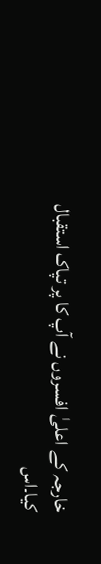خارجہ کے اعلیٰ افسروں نے آپ کا پر تپاک استقبال کیا۔اس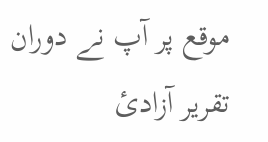موقع پر آپ نے دوران تقریر آزادیٔ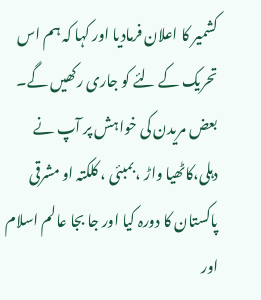کشمیر کا اعلان فرمادیا اور کہا کہ ہم اس تحریک کے لئے کو جاری رکھیں گے۔
بعض مریدن کی خواہش پر آپ نے دہلی،کاٹھیا واڑ ، بمبئی ، کلکتہ او مشرقی پاکستان کا دورہ کیا اور جا بجا عالم اسلام اور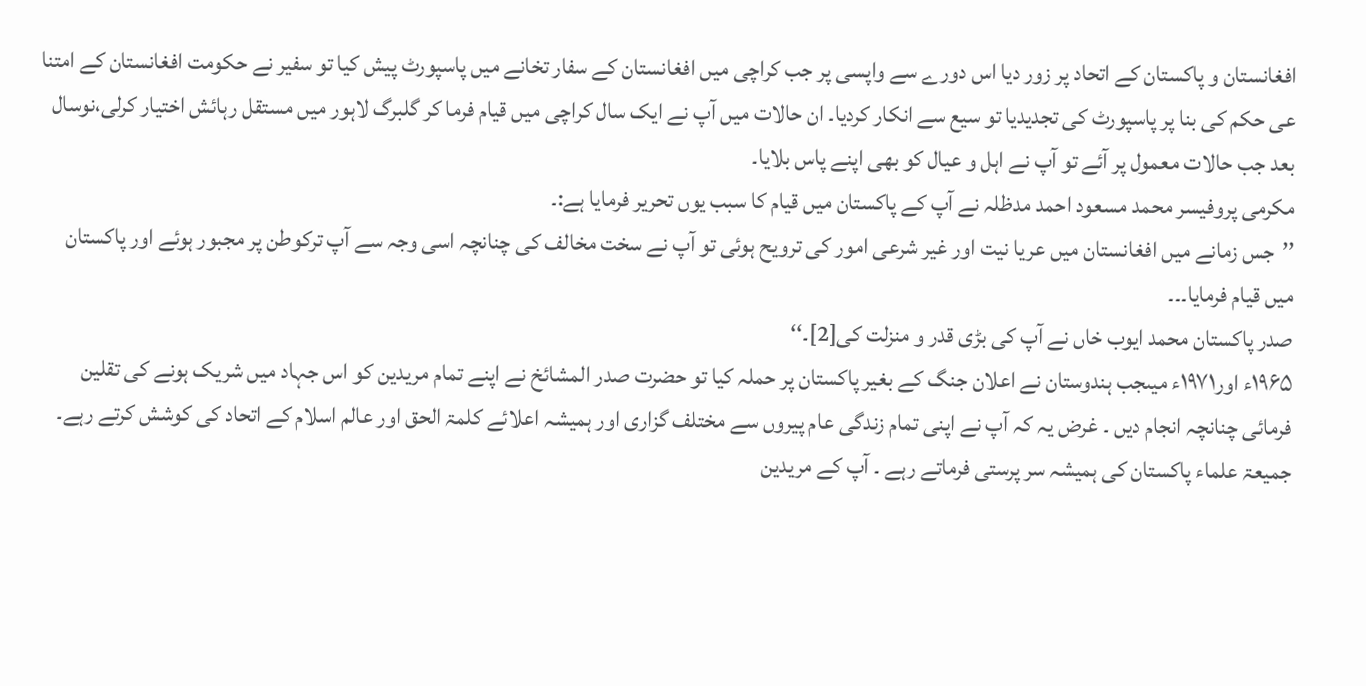افغانستان و پاکستان کے اتحاد پر زور دیا اس دورے سے واپسی پر جب کراچی میں افغانستان کے سفار تخانے میں پاسپورٹ پیش کیا تو سفیر نے حکومت افغانستان کے امتنا عی حکم کی بنا پر پاسپورٹ کی تجدیدیا تو سیع سے انکار کردیا۔ ان حالات میں آپ نے ایک سال کراچی میں قیام فرما کر گلبرگ لاہور میں مستقل رہائش اختیار کرلی،نوسال بعد جب حالات معمول پر آئے تو آپ نے اہل و عیال کو بھی اپنے پاس بلایا۔
مکرمی پروفیسر محمد مسعود احمد مدظلہ نے آپ کے پاکستان میں قیام کا سبب یوں تحریر فرمایا ہے:۔
’’جس زمانے میں افغانستان میں عریا نیت اور غیر شرعی امور کی ترویح ہوئی تو آپ نے سخت مخالف کی چنانچہ اسی وجہ سے آپ ترکوطن پر مجبور ہوئے اور پاکستان میں قیام فرمایا۔۔۔
صدر پاکستان محمد ایوب خاں نے آپ کی بڑی قدر و منزلت کی[2]۔‘‘
۱۹۶۵ء اور۱۹۷۱ء میںجب ہندوستان نے اعلان جنگ کے بغیر پاکستان پر حملہ کیا تو حضرت صدر المشائخ نے اپنے تمام مریدین کو اس جہاد میں شریک ہونے کی تقلین فرمائی چنانچہ انجام دیں ۔ غرض یہ کہ آپ نے اپنی تمام زندگی عام پیروں سے مختلف گزاری اور ہمیشہ اعلائے کلمۃ الحق اور عالم اسلام کے اتحاد کی کوشش کرتے رہے۔ جمیعۃ علماء پاکستان کی ہمیشہ سر پرستی فرماتے رہے ۔ آپ کے مریدین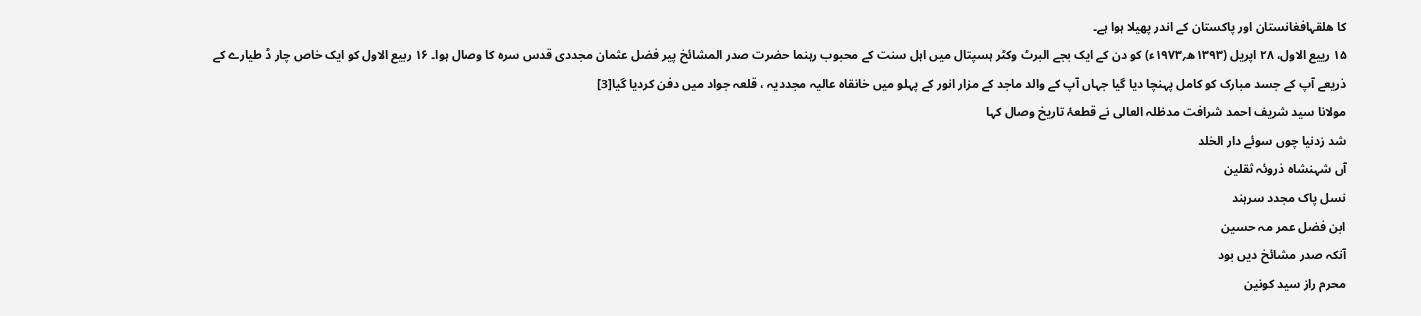کا ھلقہافغانستان اور پاکستان کے اندر پھیلا ہوا ہے۔
۱۵ رییع الاول، ۲۸ اپریل (۱۳۹۳ھ؍۱۹۷۳ء) کو دن کے ایک بجے البرٹ وکٹر ہسپتال میں اہل سنت کے محبوب رہنما حضرت صدر المشائخ پیر فضل عثمان مجددی قدس سرہ کا وصال ہوا۔ ۱۶ ربیع الاول کو ایک خاص چار ڈ طیارے کے ذریعے آپ کے جسد مبارک کو کامل پہنچا دیا گیا جہاں آپ کے والد ماجد کے مزار انور کے پہلو میں خانقاہ عالیہ مجددیہ ، قلعہ جواد میں دفن کردیا گیا[3]
مولانا سید شریف احمد شرافت مدظلہ العالی نے قطعۂ تاریخ وصال کہا
شد زدنیا چوں سوئے دار الخلد
آں شہنشاہ ذروئہ ثقلین
نسل پاک مجدد سرہند
ابن فضل عمر مہ حسین
آنکہ صدر مشائخ دیں بود
محرم راز سید کونین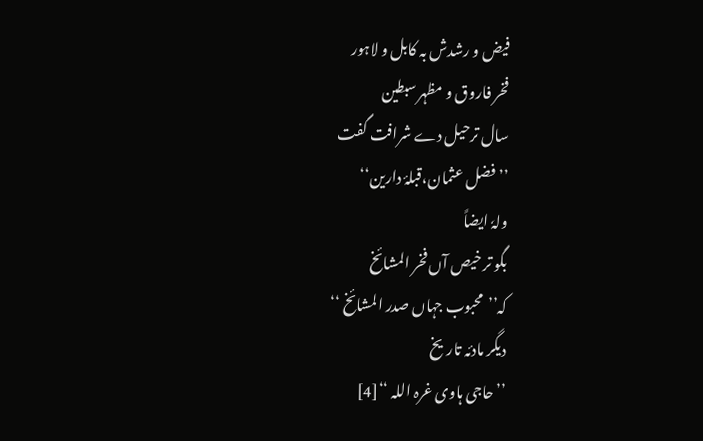فیض و رشدش بہ کابل و لاہور
فخر فاروق و مظہر سبطین
سال ترحیل دے شرافت گفت
’’فضل عثمان،قبلۂ دارین‘‘
ولہٗ ایضاً
بگو تر خیص آں فخر المشائخ
کہ’’محبوب جہاں صدر المشائخ ‘‘
دیگر مادئہ تاریخ
’’حاجی ہاوی غرہ اللہ ‘‘[4]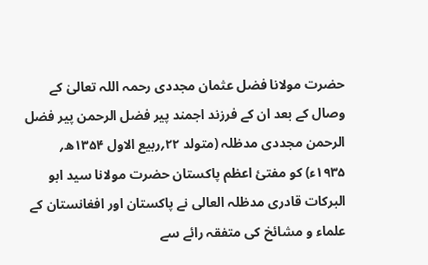حضرت مولانا فضل عثمان مجددی رحمہ اللہ تعالیٰ کے وصال کے بعد ان کے فرزند اجمند پیر فضل الرحمن پیر فضل الرحمن مجددی مدظلہ (متولد ۲۲؍ربیع الاول ۱۳۵۴ھ؍ ۱۹۳۵ء) کو مفتیٔ اعظم پاکستان حضرت مولانا سید ابو البرکات قادری مدظلہ العالی نے پاکستان اور افغانستان کے علماء و مشائخ کی متفقہ رائے سے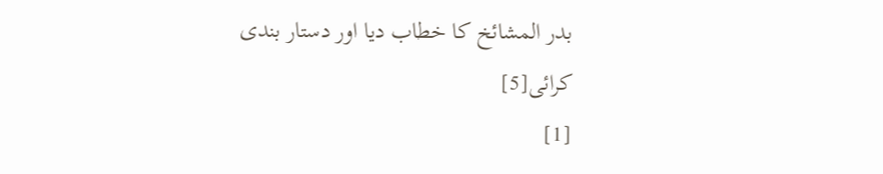بدر المشائخ کا خطاب دیا اور دستار بندی کرائی[5]
[1]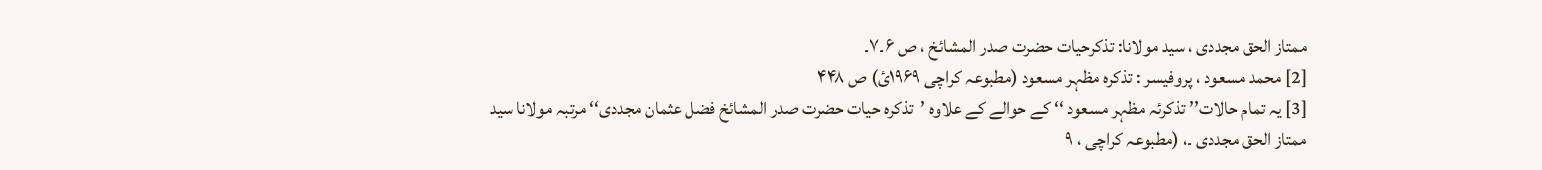ممتاز الحق مجددی ، سید مولانا: تذکرحیات حضرت صدر المشائخ ، ص ۶۔۷۔
[2] محمد مسعود ، پروفیسر : تذکرہ مظہر مسعود (مطبوعہ کراچی ۱۹۶۹ئ) ص ۴۴۸
[3] یہ تمام حالات’’ تذکرئہ مظہر مسعود ‘‘ کے حوالے کے علاوہ ’تذکرہ حیات حضرت صدر المشائخ فضل عثمان مجددی‘‘ مرتبہ مولانا سید ممتاز الحق مجددی ۔، (مطبوعہ کراچی ، ۹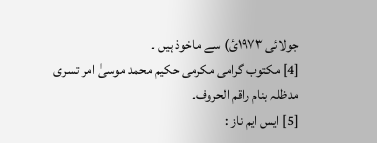جولائی ۱۹۷۳ئ) سے ماخوذ ہیں ۔
[4] مکتوب گرامی مکرمی حکیم محمد موسیٰ امر تسری مدظلہ بنام راقم الحروف۔
[5] ایس ایم ناز :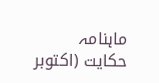ماہنامہ حکایت (اکتوبر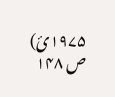۱۹۷۵ئ) ص ۱۴۸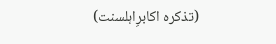(تذکرہ اکابرِاہلسنت)